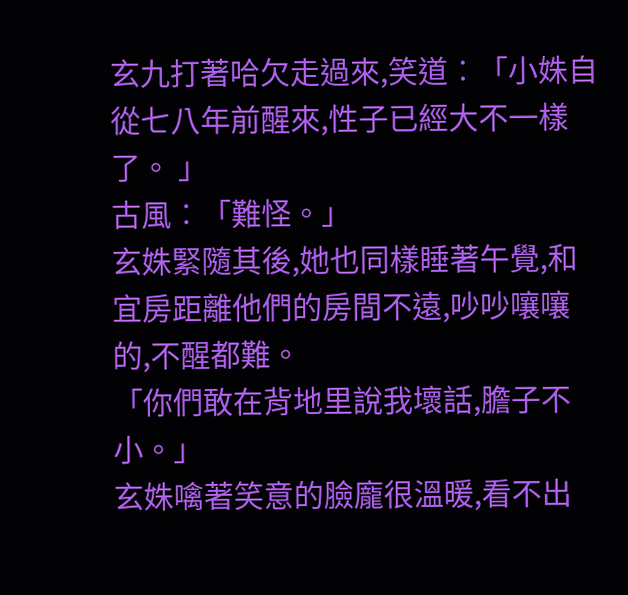玄九打著哈欠走過來,笑道︰「小姝自從七八年前醒來,性子已經大不一樣了。 」
古風︰「難怪。」
玄姝緊隨其後,她也同樣睡著午覺,和宜房距離他們的房間不遠,吵吵嚷嚷的,不醒都難。
「你們敢在背地里說我壞話,膽子不小。」
玄姝噙著笑意的臉龐很溫暖,看不出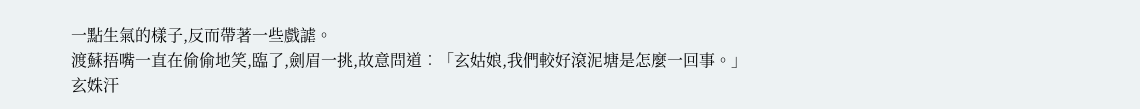一點生氣的樣子,反而帶著一些戲謔。
渡蘇捂嘴一直在偷偷地笑,臨了,劍眉一挑,故意問道︰「玄姑娘,我們較好滾泥塘是怎麼一回事。」
玄姝汗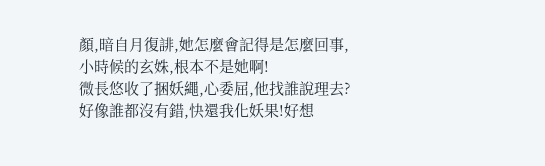顏,暗自月復誹,她怎麼會記得是怎麼回事,小時候的玄姝,根本不是她啊!
微長悠收了捆妖繩,心委屈,他找誰說理去?好像誰都沒有錯,快還我化妖果!好想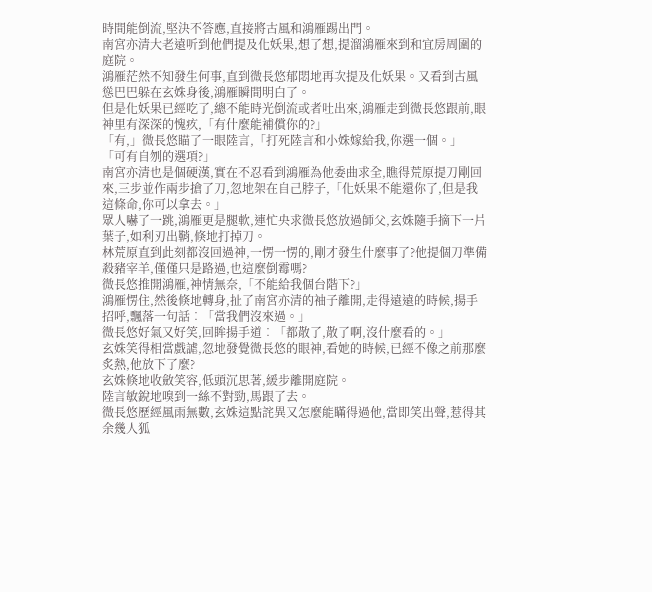時間能倒流,堅決不答應,直接將古風和鴻雁踢出門。
南宮亦清大老遠听到他們提及化妖果,想了想,提溜鴻雁來到和宜房周圍的庭院。
鴻雁茫然不知發生何事,直到微長悠郁悶地再次提及化妖果。又看到古風慫巴巴躲在玄姝身後,鴻雁瞬間明白了。
但是化妖果已經吃了,總不能時光倒流或者吐出來,鴻雁走到微長悠跟前,眼神里有深深的愧疚,「有什麼能補償你的?」
「有,」微長悠瞄了一眼陸言,「打死陸言和小姝嫁給我,你選一個。」
「可有自刎的選項?」
南宮亦清也是個硬漢,實在不忍看到鴻雁為他委曲求全,瞧得荒原提刀剛回來,三步並作兩步搶了刀,忽地架在自己脖子,「化妖果不能還你了,但是我這條命,你可以拿去。」
眾人嚇了一跳,鴻雁更是腿軟,連忙央求微長悠放過師父,玄姝隨手摘下一片葉子,如利刃出鞘,倏地打掉刀。
林荒原直到此刻都沒回過神,一愣一愣的,剛才發生什麼事了?他提個刀準備殺豬宰羊,僅僅只是路過,也這麼倒霉嗎?
微長悠推開鴻雁,神情無奈,「不能給我個台階下?」
鴻雁愣住,然後倏地轉身,扯了南宮亦清的袖子離開,走得遠遠的時候,揚手招呼,飄落一句話︰「當我們沒來過。」
微長悠好氣又好笑,回眸揚手道︰「都散了,散了啊,沒什麼看的。」
玄姝笑得相當戲謔,忽地發覺微長悠的眼神,看她的時候,已經不像之前那麼炙熱,他放下了麼?
玄姝倏地收斂笑容,低頭沉思著,緩步離開庭院。
陸言敏銳地嗅到一絲不對勁,馬跟了去。
微長悠歷經風雨無數,玄姝這點詫異又怎麼能瞞得過他,當即笑出聲,惹得其余幾人狐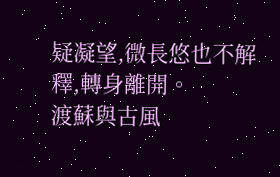疑凝望,微長悠也不解釋,轉身離開。
渡蘇與古風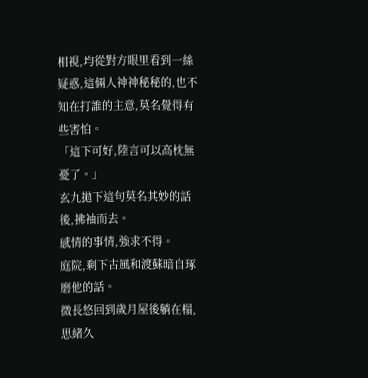相視,均從對方眼里看到一絲疑惑,這倆人神神秘秘的,也不知在打誰的主意,莫名覺得有些害怕。
「這下可好,陸言可以高枕無憂了。」
玄九拋下這句莫名其妙的話後,拂袖而去。
感情的事情,強求不得。
庭院,剩下古風和渡蘇暗自琢磨他的話。
微長悠回到歲月屋後躺在榻,思緒久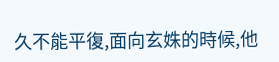久不能平復,面向玄姝的時候,他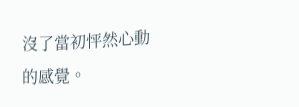沒了當初怦然心動的感覺。